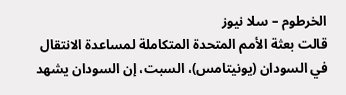الخرطوم – سلا نيوز
قالت بعثة الأمم المتحدة المتكاملة لمساعدة الانتقال في السودان (يونيتامس)، السبت، إن السودان يشهد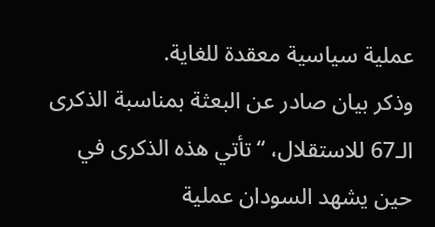عملية سياسية معقدة للغاية.
وذكر بيان صادر عن البعثة بمناسبة الذكرى الـ67 للاستقلال، “تأتي هذه الذكرى في حين يشهد السودان عملية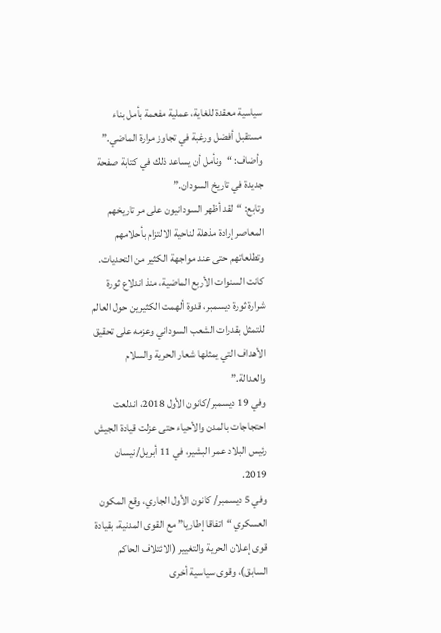سياسية معقدة للغاية، عملية مفعمة بأمل بناء مستقبل أفضل ورغبة في تجاوز مرارة الماضي.”
وأضاف: “ونأمل أن يساعد ذلك في كتابة صفحة جديدة في تاريخ السودان.”
وتابع: “لقد أظهر السودانيون على مر تاريخهم المعاصر إرادة مذهلة لناحية الالتزام بأحلامهم وتطلعاتهم حتى عند مواجهة الكثير من التحديات. كانت السنوات الأربع الماضية، منذ اندلاع ثورة شرارة ثورة ديسمبر، قدوة ألهمت الكثيرين حول العالم للتمثل بقدرات الشعب السوداني وعزمه على تحقيق الأهداف التي يمثلها شعار الحرية والسلام والعدالة.”
وفي 19 ديسمبر/كانون الأول 2018، اندلعت احتجاجات بالمدن والأحياء حتى عزلت قيادة الجيش رئيس البلاد عمر البشير، في 11 أبريل/نيسان 2019.
وفي 5 ديسمبر/ كانون الأول الجاري، وقع المكون العسكري “اتفاقا إطاريا” مع القوى المدنية، بقيادة قوى إعلان الحرية والتغيير (الائتلاف الحاكم السابق)، وقوى سياسية أخرى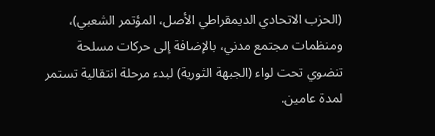(الحزب الاتحادي الديمقراطي الأصل، المؤتمر الشعبي)، ومنظمات مجتمع مدني، بالإضافة إلى حركات مسلحة تنضوي تحت لواء (الجبهة الثورية) لبدء مرحلة انتقالية تستمر لمدة عامين.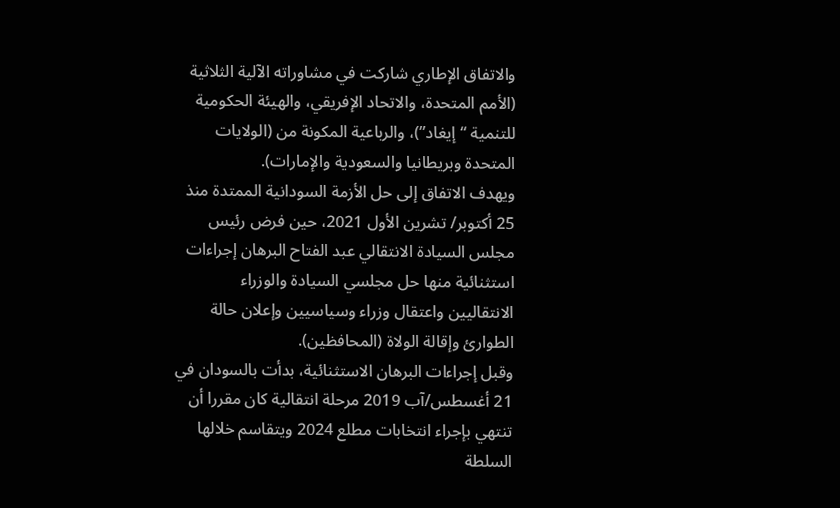والاتفاق الإطاري شاركت في مشاوراته الآلية الثلاثية (الأمم المتحدة، والاتحاد الإفريقي، والهيئة الحكومية للتنمية “إيغاد”)، والرباعية المكونة من (الولايات المتحدة وبريطانيا والسعودية والإمارات).
ويهدف الاتفاق إلى حل الأزمة السودانية الممتدة منذ 25 أكتوبر/ تشرين الأول 2021، حين فرض رئيس مجلس السيادة الانتقالي عبد الفتاح البرهان إجراءات استثنائية منها حل مجلسي السيادة والوزراء الانتقاليين واعتقال وزراء وسياسيين وإعلان حالة الطوارئ وإقالة الولاة (المحافظين).
وقبل إجراءات البرهان الاستثنائية، بدأت بالسودان في 21 أغسطس/آب 2019 مرحلة انتقالية كان مقررا أن تنتهي بإجراء انتخابات مطلع 2024 ويتقاسم خلالها السلطة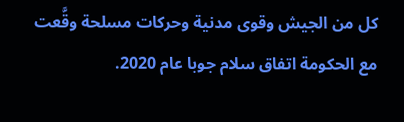كل من الجيش وقوى مدنية وحركات مسلحة وقَّعت مع الحكومة اتفاق سلام جوبا عام 2020.